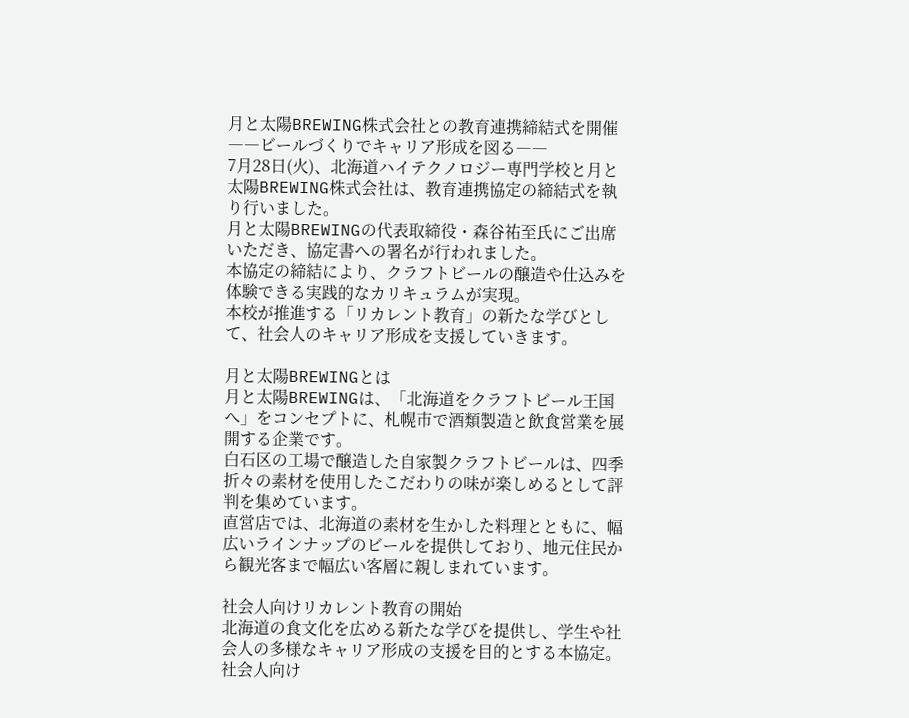月と太陽BREWING株式会社との教育連携締結式を開催 ――ビールづくりでキャリア形成を図る――
7月28日(火)、北海道ハイテクノロジー専門学校と月と太陽BREWING株式会社は、教育連携協定の締結式を執り行いました。
月と太陽BREWINGの代表取締役・森谷祐至氏にご出席いただき、協定書への署名が行われました。
本協定の締結により、クラフトビールの醸造や仕込みを体験できる実践的なカリキュラムが実現。
本校が推進する「リカレント教育」の新たな学びとして、社会人のキャリア形成を支援していきます。

月と太陽BREWINGとは
月と太陽BREWINGは、「北海道をクラフトビール王国へ」をコンセプトに、札幌市で酒類製造と飲食営業を展開する企業です。
白石区の工場で醸造した自家製クラフトビールは、四季折々の素材を使用したこだわりの味が楽しめるとして評判を集めています。
直営店では、北海道の素材を生かした料理とともに、幅広いラインナップのビールを提供しており、地元住民から観光客まで幅広い客層に親しまれています。

社会人向けリカレント教育の開始
北海道の食文化を広める新たな学びを提供し、学生や社会人の多様なキャリア形成の支援を目的とする本協定。
社会人向け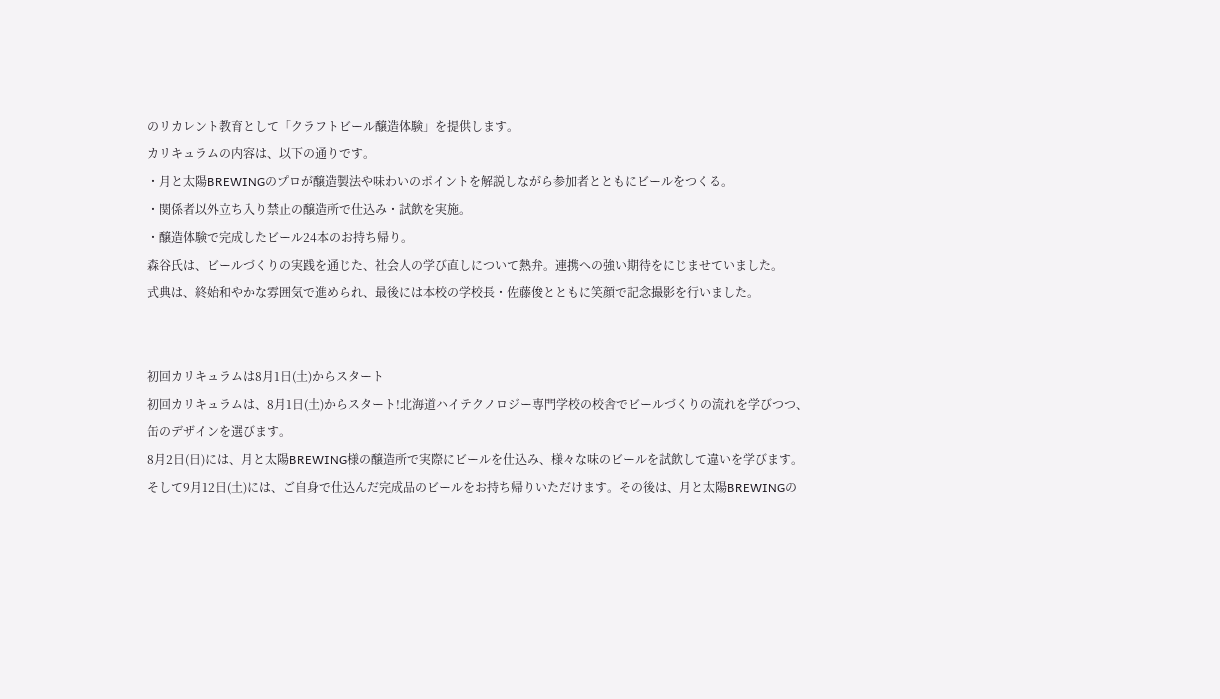のリカレント教育として「クラフトビール醸造体験」を提供します。
カリキュラムの内容は、以下の通りです。
・月と太陽BREWINGのプロが醸造製法や味わいのポイントを解説しながら参加者とともにビールをつくる。
・関係者以外立ち入り禁止の醸造所で仕込み・試飲を実施。
・醸造体験で完成したビール24本のお持ち帰り。
森谷氏は、ビールづくりの実践を通じた、社会人の学び直しについて熱弁。連携への強い期待をにじませていました。
式典は、終始和やかな雰囲気で進められ、最後には本校の学校長・佐藤俊とともに笑顔で記念撮影を行いました。


初回カリキュラムは8月1日(土)からスタート
初回カリキュラムは、8月1日(土)からスタート!北海道ハイテクノロジー専門学校の校舎でビールづくりの流れを学びつつ、缶のデザインを選びます。
8月2日(日)には、月と太陽BREWING様の醸造所で実際にビールを仕込み、様々な味のビールを試飲して違いを学びます。
そして9月12日(土)には、ご自身で仕込んだ完成品のビールをお持ち帰りいただけます。その後は、月と太陽BREWINGの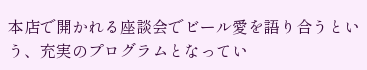本店で開かれる座談会でビール愛を語り合うという、充実のプログラムとなってい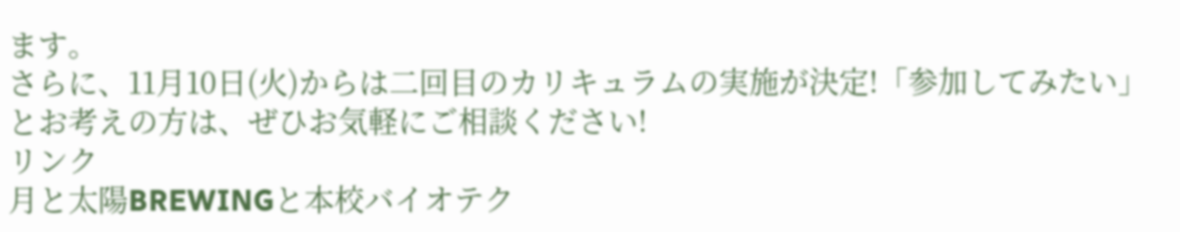ます。
さらに、11月10日(火)からは二回目のカリキュラムの実施が決定!「参加してみたい」とお考えの方は、ぜひお気軽にご相談ください!
リンク
月と太陽BREWINGと本校バイオテク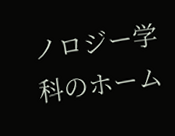ノロジー学科のホーム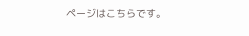ページはこちらです。